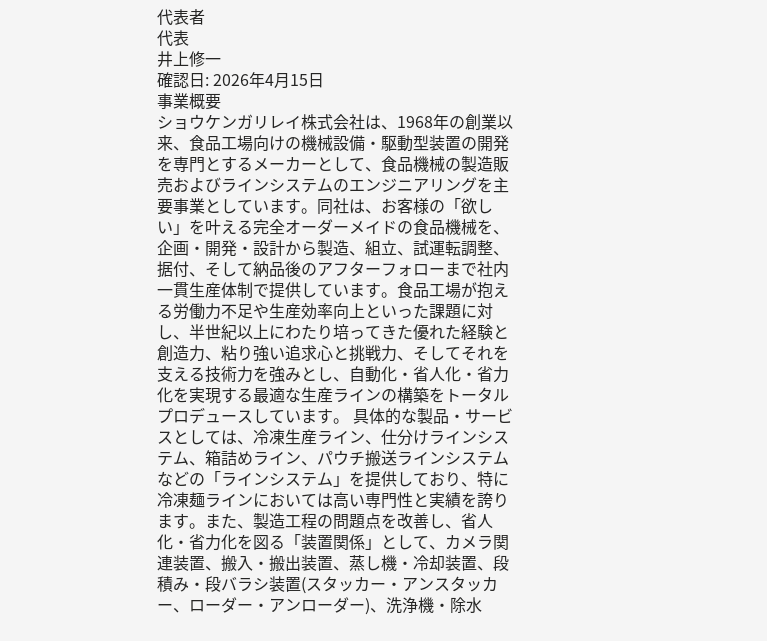代表者
代表
井上修一
確認日: 2026年4月15日
事業概要
ショウケンガリレイ株式会社は、1968年の創業以来、食品工場向けの機械設備・駆動型装置の開発を専門とするメーカーとして、食品機械の製造販売およびラインシステムのエンジニアリングを主要事業としています。同社は、お客様の「欲しい」を叶える完全オーダーメイドの食品機械を、企画・開発・設計から製造、組立、試運転調整、据付、そして納品後のアフターフォローまで社内一貫生産体制で提供しています。食品工場が抱える労働力不足や生産効率向上といった課題に対し、半世紀以上にわたり培ってきた優れた経験と創造力、粘り強い追求心と挑戦力、そしてそれを支える技術力を強みとし、自動化・省人化・省力化を実現する最適な生産ラインの構築をトータルプロデュースしています。 具体的な製品・サービスとしては、冷凍生産ライン、仕分けラインシステム、箱詰めライン、パウチ搬送ラインシステムなどの「ラインシステム」を提供しており、特に冷凍麺ラインにおいては高い専門性と実績を誇ります。また、製造工程の問題点を改善し、省人化・省力化を図る「装置関係」として、カメラ関連装置、搬入・搬出装置、蒸し機・冷却装置、段積み・段バラシ装置(スタッカー・アンスタッカー、ローダー・アンローダー)、洗浄機・除水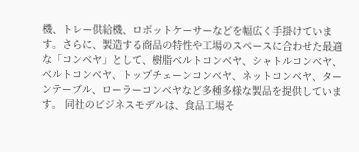機、トレー供給機、ロボットケーサーなどを幅広く手掛けています。さらに、製造する商品の特性や工場のスペースに合わせた最適な「コンベヤ」として、樹脂ベルトコンベヤ、シャトルコンベヤ、ベルトコンベヤ、トップチェーンコンベヤ、ネットコンベヤ、ターンテーブル、ローラーコンベヤなど多種多様な製品を提供しています。 同社のビジネスモデルは、食品工場そ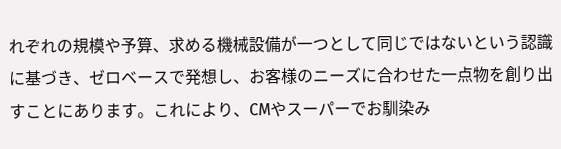れぞれの規模や予算、求める機械設備が一つとして同じではないという認識に基づき、ゼロベースで発想し、お客様のニーズに合わせた一点物を創り出すことにあります。これにより、CMやスーパーでお馴染み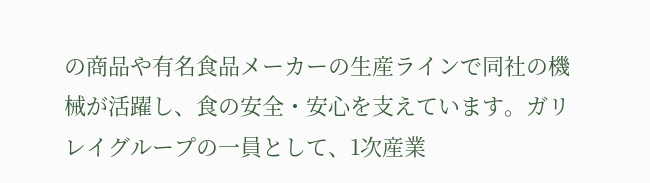の商品や有名食品メーカーの生産ラインで同社の機械が活躍し、食の安全・安心を支えています。ガリレイグループの一員として、1次産業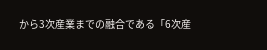から3次産業までの融合である「6次産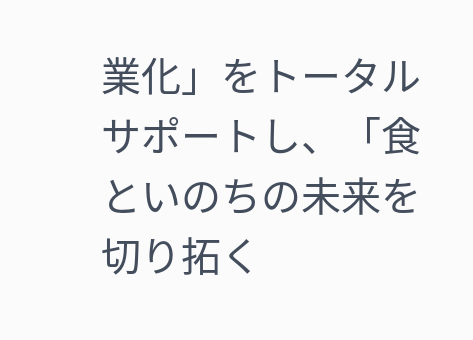業化」をトータルサポートし、「食といのちの未来を切り拓く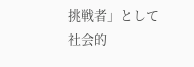挑戦者」として社会的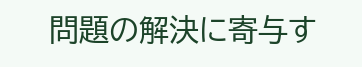問題の解決に寄与す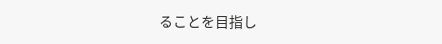ることを目指し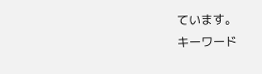ています。
キーワード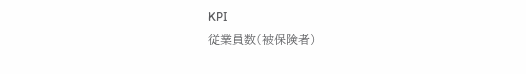KPI
従業員数(被保険者)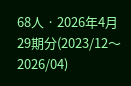68人 · 2026年4月
29期分(2023/12〜2026/04)